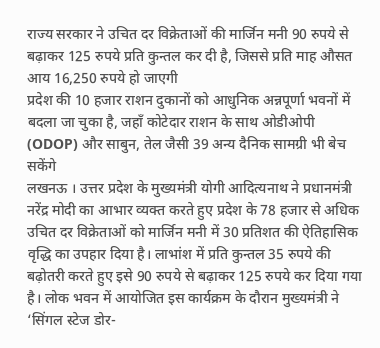राज्य सरकार ने उचित दर विक्रेताओं की मार्जिन मनी 90 रुपये से बढ़ाकर 125 रुपये प्रति कुन्तल कर दी है, जिससे प्रति माह औसत आय 16,250 रुपये हो जाएगी
प्रदेश की 10 हजार राशन दुकानों को आधुनिक अन्नपूर्णा भवनों में बदला जा चुका है, जहाँ कोटेदार राशन के साथ ओडीओपी (ODOP) और साबुन, तेल जैसी 39 अन्य दैनिक सामग्री भी बेच सकेंगे
लखनऊ । उत्तर प्रदेश के मुख्यमंत्री योगी आदित्यनाथ ने प्रधानमंत्री नरेंद्र मोदी का आभार व्यक्त करते हुए प्रदेश के 78 हजार से अधिक उचित दर विक्रेताओं को मार्जिन मनी में 30 प्रतिशत की ऐतिहासिक वृद्धि का उपहार दिया है। लाभांश में प्रति कुन्तल 35 रुपये की बढ़ोतरी करते हुए इसे 90 रुपये से बढ़ाकर 125 रुपये कर दिया गया है। लोक भवन में आयोजित इस कार्यक्रम के दौरान मुख्यमंत्री ने ‘सिंगल स्टेज डोर-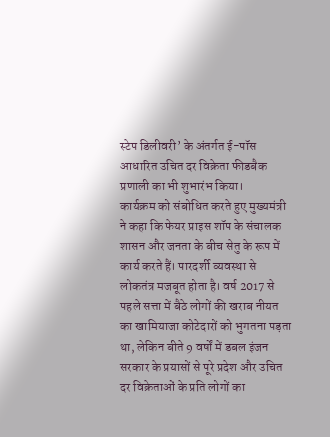स्टेप डिलीवरी’ के अंतर्गत ई-पॉस आधारित उचित दर विक्रेता फीडबैक प्रणाली का भी शुभारंभ किया।
कार्यक्रम को संबोधित करते हुए मुख्यमंत्री ने कहा कि फेयर प्राइस शॉप के संचालक शासन और जनता के बीच सेतु के रूप में कार्य करते हैं। पारदर्शी व्यवस्था से लोकतंत्र मजबूत होता है। वर्ष 2017 से पहले सत्ता में बैठे लोगों की खराब नीयत का खामियाजा कोटेदारों को भुगतना पड़ता था, लेकिन बीते 9 वर्षों में डबल इंजन सरकार के प्रयासों से पूरे प्रदेश और उचित दर विक्रेताओं के प्रति लोगों का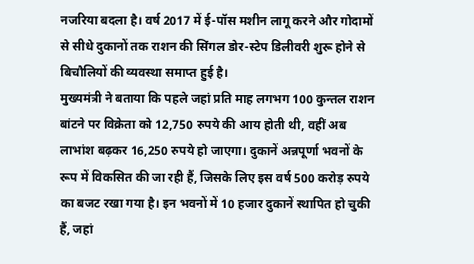नजरिया बदला है। वर्ष 2017 में ई-पॉस मशीन लागू करने और गोदामों से सीधे दुकानों तक राशन की सिंगल डोर-स्टेप डिलीवरी शुरू होने से बिचौलियों की व्यवस्था समाप्त हुई है।
मुख्यमंत्री ने बताया कि पहले जहां प्रति माह लगभग 100 कुन्तल राशन बांटने पर विक्रेता को 12,750 रुपये की आय होती थी, वहीं अब लाभांश बढ़कर 16,250 रुपये हो जाएगा। दुकानें अन्नपूर्णा भवनों के रूप में विकसित की जा रही हैं, जिसके लिए इस वर्ष 500 करोड़ रुपये का बजट रखा गया है। इन भवनों में 10 हजार दुकानें स्थापित हो चुकी हैं, जहां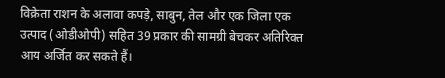विक्रेता राशन के अलावा कपड़े, साबुन, तेल और एक जिला एक उत्पाद (ओडीओपी) सहित 39 प्रकार की सामग्री बेचकर अतिरिक्त आय अर्जित कर सकते हैं।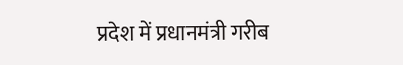प्रदेश में प्रधानमंत्री गरीब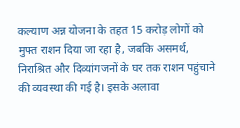कल्याण अन्न योजना के तहत 15 करोड़ लोगों को मुफ्त राशन दिया जा रहा है, जबकि असमर्थ, निराश्रित और दिव्यांगजनों के घर तक राशन पहुंचाने की व्यवस्था की गई है। इसके अलावा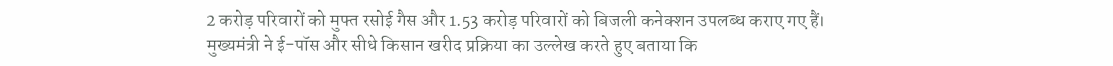2 करोड़ परिवारों को मुफ्त रसोई गैस और 1.53 करोड़ परिवारों को बिजली कनेक्शन उपलब्ध कराए गए हैं। मुख्यमंत्री ने ई-पॉस और सीधे किसान खरीद प्रक्रिया का उल्लेख करते हुए बताया कि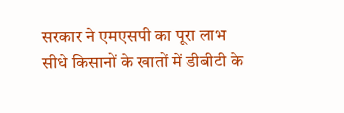सरकार ने एमएसपी का पूरा लाभ सीधे किसानों के खातों में डीबीटी के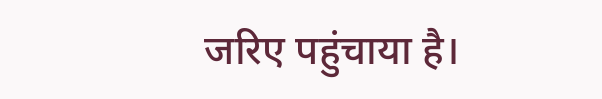जरिए पहुंचाया है।